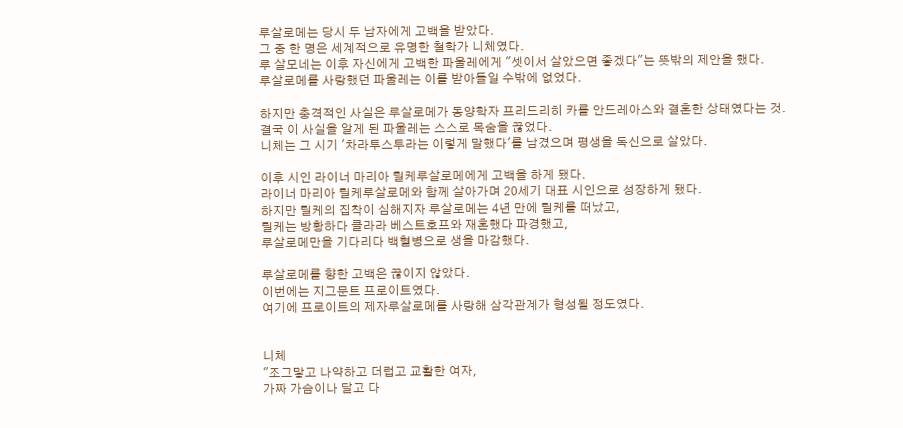루살로메는 당시 두 남자에게 고백을 받았다.
그 중 한 명은 세계적으로 유명한 철학가 니체였다.
루 살모네는 이후 자신에게 고백한 파울레에게 "셋이서 살았으면 좋겠다"는 뜻밖의 제안을 했다.
루살로메를 사랑했던 파울레는 이를 받아들일 수밖에 없었다.

하지만 충격적인 사실은 루살로메가 동양학자 프리드리히 카를 안드레아스와 결혼한 상태였다는 것.
결국 이 사실을 알게 된 파울레는 스스로 목숨을 끊었다.
니체는 그 시기 '차라투스투라는 이렇게 말했다'를 남겼으며 평생을 독신으로 살았다.

이후 시인 라이너 마리아 릴케루살로메에게 고백을 하게 됐다.
라이너 마리아 릴케루살로메와 함께 살아가며 20세기 대표 시인으로 성장하게 됐다.
하지만 릴케의 집착이 심해지자 루살로메는 4년 만에 릴케를 떠났고,
릴케는 방황하다 클라라 베스트호프와 재혼했다 파경했고,
루살로메만을 기다리다 백혈병으로 생을 마감했다.

루살로메를 향한 고백은 끊이지 않았다.
이번에는 지그문트 프로이트였다.
여기에 프로이트의 제자루살로메를 사랑해 삼각관계가 형성될 정도였다.


니체
"조그맣고 나약하고 더럽고 교활한 여자,
가짜 가슴이나 달고 다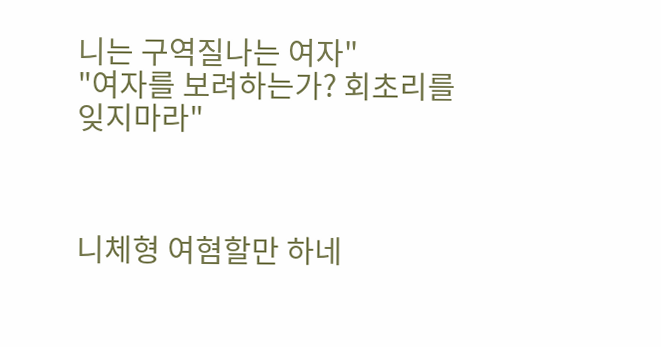니는 구역질나는 여자"
"여자를 보려하는가? 회초리를 잊지마라"



니체형 여혐할만 하네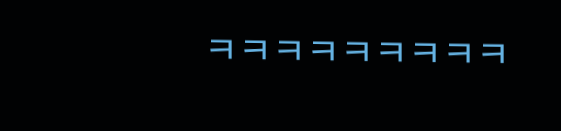ㅋㅋㅋㅋㅋㅋㅋㅋㅋ